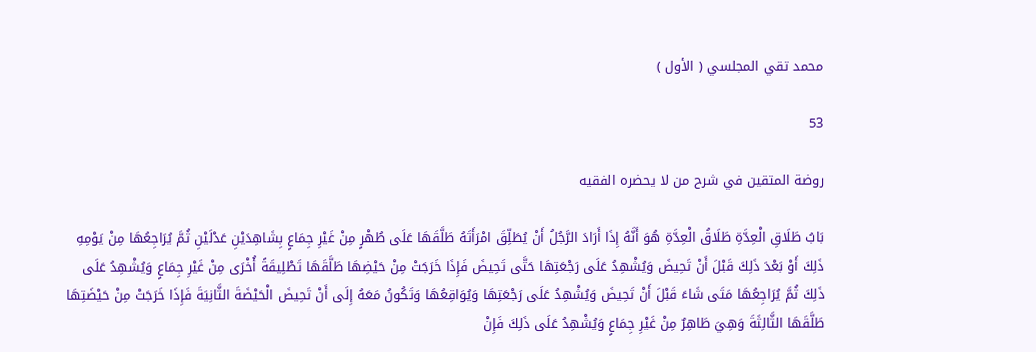محمد تقي المجلسي ( الأول )

53

روضة المتقين في شرح من لا يحضره الفقيه

بَابُ طَلَاقِ الْعِدَّةِ طَلَاقُ الْعِدَّةِ هُوَ أَنَّهُ إِذَا أَرَادَ الرَّجُلُ أَنْ يُطَلِّقَ امْرَأَتَهُ طَلَّقَهَا عَلَى طُهْرٍ مِنْ غَيْرِ جِمَاعٍ بِشَاهِدَيْنِ عَدْلَيْنِ ثُمَّ يُرَاجِعُهَا مِنْ يَوْمِهِ ذَلِكَ أَوْ بَعْدَ ذَلِكَ قَبْلَ أَنْ تَحِيضَ وَيُشْهِدُ عَلَى رَجْعَتِهَا حَتَّى تَحِيضَ فَإِذَا خَرَجَتْ مِنْ حَيْضِهَا طَلَّقَهَا تَطْلِيقَةً أُخْرَى مِنْ غَيْرِ جِمَاعٍ وَيُشْهِدُ عَلَى ذَلِكَ ثُمَّ يُرَاجِعُهَا مَتَى شَاءَ قَبْلَ أَنْ تَحِيضَ وَيُشْهِدُ عَلَى رَجْعَتِهَا وَيُوَاقِعُهَا وَتَكُونُ مَعَهُ إِلَى أَنْ تَحِيضَ الْحَيْضَةَ الثَّانِيَةَ فَإِذَا خَرَجَتْ مِنْ حَيْضَتِهَا طَلَّقَهَا الثَّالِثَةَ وَهِيَ طَاهِرٌ مِنْ غَيْرِ جِمَاعٍ وَيُشْهِدُ عَلَى ذَلِكَ فَإِنْ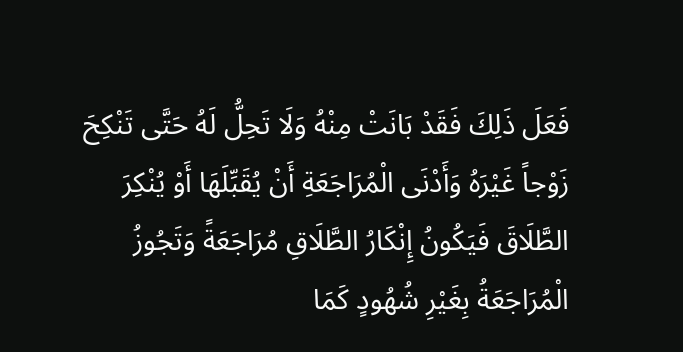فَعَلَ ذَلِكَ فَقَدْ بَانَتْ مِنْهُ وَلَا تَحِلُّ لَهُ حَتَّى تَنْكِحَ زَوْجاً غَيْرَهُ وَأَدْنَى الْمُرَاجَعَةِ أَنْ يُقَبِّلَهَا أَوْ يُنْكِرَ الطَّلَاقَ فَيَكُونُ إِنْكَارُ الطَّلَاقِ مُرَاجَعَةً وَتَجُوزُ الْمُرَاجَعَةُ بِغَيْرِ شُهُودٍ كَمَا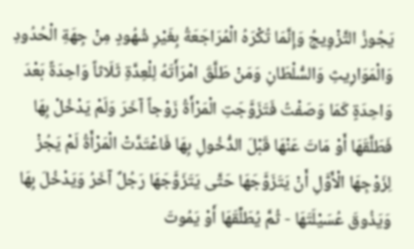يَجُوزُ التَّزْوِيجُ وَإِنَّمَا تُكْرَهُ الْمُرَاجَعَةُ بِغَيْرِ شُهُودٍ مِنْ جِهَةِ الْحُدُودِ وَالْمَوَارِيثِ وَالسُّلْطَانِ وَمَنْ طَلَّقَ امْرَأَتَهُ لِلْعِدَّةِ ثَلَاثاً وَاحِدَةً بَعْدَ وَاحِدَةٍ كَمَا وَصَفْتُ فَتَزَوَّجَتِ الْمَرْأَةُ زَوْجاً آخَرَ وَلَمْ يَدْخُلْ بِهَا فَطَلَّقَهَا أَوْ مَاتَ عَنْهَا قَبْلَ الدُّخُولِ بِهَا فَاعْتَدَّتْ الْمَرْأَةُ لَمْ يَجُزْ لِزَوْجِهَا الْأَوَّلِ أَنْ يَتَزَوَّجَهَا حَتَّى يَتَزَوَّجَهَا رَجُلٌ آخَرُ وَيَدْخُلَ بِهَا وَيَذُوقَ عُسَيْلَتَهَا - ثُمَّ يُطَلِّقَهَا أَوْ يَمُوتَ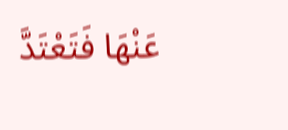عَنْهَا فَتَعْتَدَّ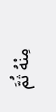مِنْهُ ثُمَّ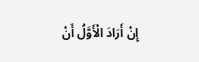إِنْ أَرَادَ الْأَوَّلُ أَنْ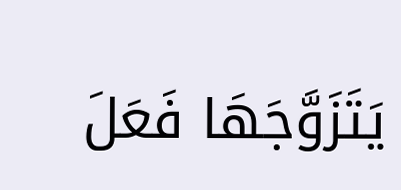يَتَزَوَّجَهَا فَعَلَ